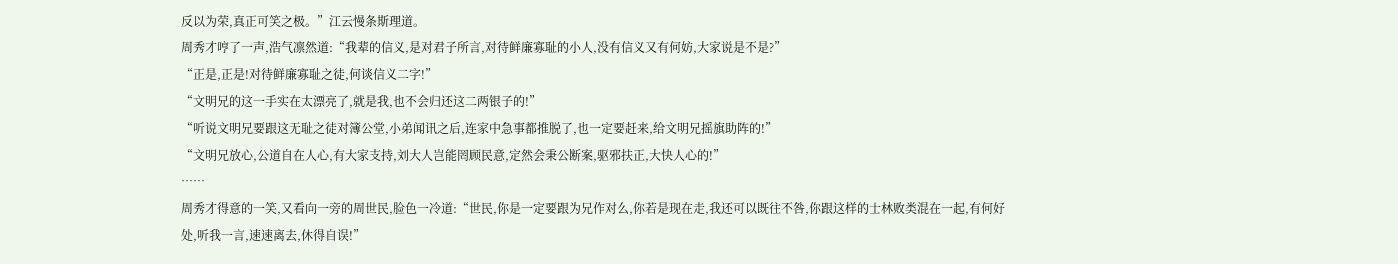反以为荣,真正可笑之极。”江云慢条斯理道。
周秀才哼了一声,浩气凛然道:“我辈的信义,是对君子所言,对待鲜廉寡耻的小人,没有信义又有何妨,大家说是不是?”
“正是,正是!对待鲜廉寡耻之徒,何谈信义二字!”
“文明兄的这一手实在太漂亮了,就是我,也不会归还这二两银子的!”
“听说文明兄要跟这无耻之徒对簿公堂,小弟闻讯之后,连家中急事都推脱了,也一定要赶来,给文明兄摇旗助阵的!”
“文明兄放心,公道自在人心,有大家支持,刘大人岂能罔顾民意,定然会秉公断案,驱邪扶正,大快人心的!”
……
周秀才得意的一笑,又看向一旁的周世民,脸色一冷道:“世民,你是一定要跟为兄作对么,你若是现在走,我还可以既往不咎,你跟这样的士林败类混在一起,有何好处,听我一言,速速离去,休得自误!”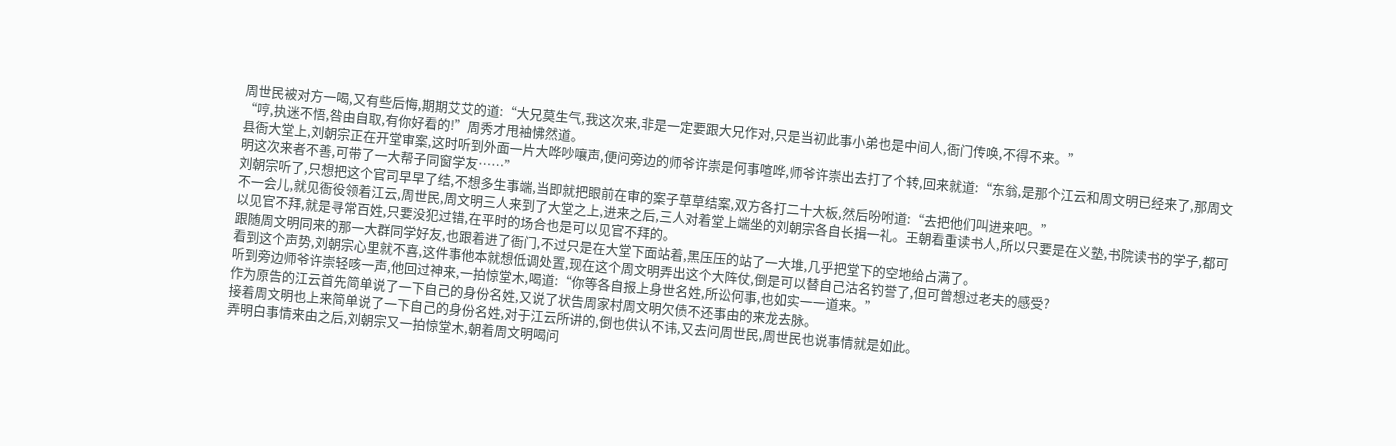周世民被对方一喝,又有些后悔,期期艾艾的道:“大兄莫生气,我这次来,非是一定要跟大兄作对,只是当初此事小弟也是中间人,衙门传唤,不得不来。”
“哼,执迷不悟,咎由自取,有你好看的!”周秀才甩袖怫然道。
县衙大堂上,刘朝宗正在开堂审案,这时听到外面一片大哗吵嚷声,便问旁边的师爷许崇是何事喧哗,师爷许崇出去打了个转,回来就道:“东翁,是那个江云和周文明已经来了,那周文明这次来者不善,可带了一大帮子同窗学友……”
刘朝宗听了,只想把这个官司早早了结,不想多生事端,当即就把眼前在审的案子草草结案,双方各打二十大板,然后吩咐道:“去把他们叫进来吧。”
不一会儿,就见衙役领着江云,周世民,周文明三人来到了大堂之上,进来之后,三人对着堂上端坐的刘朝宗各自长揖一礼。王朝看重读书人,所以只要是在义塾,书院读书的学子,都可以见官不拜,就是寻常百姓,只要没犯过错,在平时的场合也是可以见官不拜的。
跟随周文明同来的那一大群同学好友,也跟着进了衙门,不过只是在大堂下面站着,黑压压的站了一大堆,几乎把堂下的空地给占满了。
看到这个声势,刘朝宗心里就不喜,这件事他本就想低调处置,现在这个周文明弄出这个大阵仗,倒是可以替自己沽名钓誉了,但可曾想过老夫的感受?
听到旁边师爷许崇轻咳一声,他回过神来,一拍惊堂木,喝道:“你等各自报上身世名姓,所讼何事,也如实一一道来。”
作为原告的江云首先简单说了一下自己的身份名姓,又说了状告周家村周文明欠债不还事由的来龙去脉。
接着周文明也上来简单说了一下自己的身份名姓,对于江云所讲的,倒也供认不讳,又去问周世民,周世民也说事情就是如此。
弄明白事情来由之后,刘朝宗又一拍惊堂木,朝着周文明喝问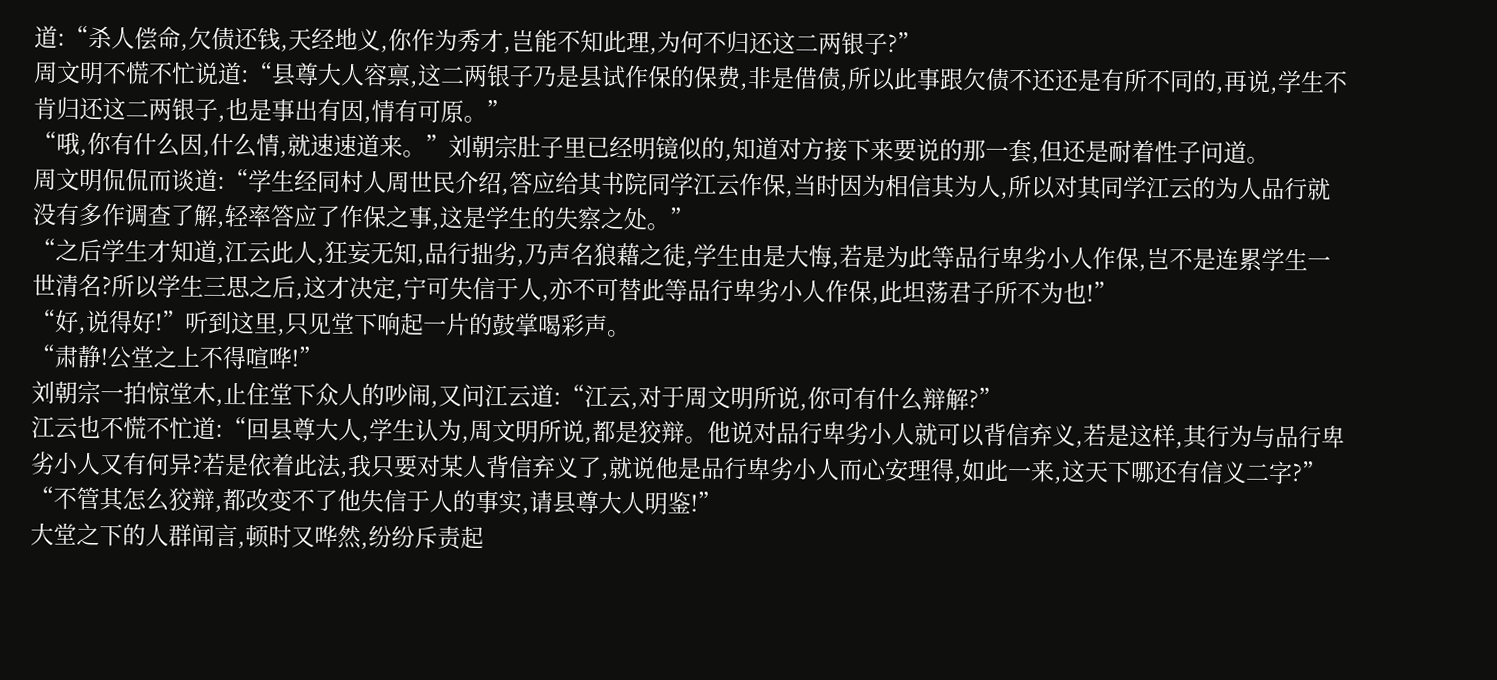道:“杀人偿命,欠债还钱,天经地义,你作为秀才,岂能不知此理,为何不归还这二两银子?”
周文明不慌不忙说道:“县尊大人容禀,这二两银子乃是县试作保的保费,非是借债,所以此事跟欠债不还还是有所不同的,再说,学生不肯归还这二两银子,也是事出有因,情有可原。”
“哦,你有什么因,什么情,就速速道来。”刘朝宗肚子里已经明镜似的,知道对方接下来要说的那一套,但还是耐着性子问道。
周文明侃侃而谈道:“学生经同村人周世民介绍,答应给其书院同学江云作保,当时因为相信其为人,所以对其同学江云的为人品行就没有多作调查了解,轻率答应了作保之事,这是学生的失察之处。”
“之后学生才知道,江云此人,狂妄无知,品行拙劣,乃声名狼藉之徒,学生由是大悔,若是为此等品行卑劣小人作保,岂不是连累学生一世清名?所以学生三思之后,这才决定,宁可失信于人,亦不可替此等品行卑劣小人作保,此坦荡君子所不为也!”
“好,说得好!”听到这里,只见堂下响起一片的鼓掌喝彩声。
“肃静!公堂之上不得喧哗!”
刘朝宗一拍惊堂木,止住堂下众人的吵闹,又问江云道:“江云,对于周文明所说,你可有什么辩解?”
江云也不慌不忙道:“回县尊大人,学生认为,周文明所说,都是狡辩。他说对品行卑劣小人就可以背信弃义,若是这样,其行为与品行卑劣小人又有何异?若是依着此法,我只要对某人背信弃义了,就说他是品行卑劣小人而心安理得,如此一来,这天下哪还有信义二字?”
“不管其怎么狡辩,都改变不了他失信于人的事实,请县尊大人明鉴!”
大堂之下的人群闻言,顿时又哗然,纷纷斥责起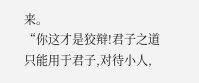来。
“你这才是狡辩!君子之道只能用于君子,对待小人,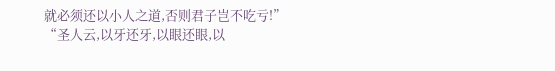就必须还以小人之道,否则君子岂不吃亏!”
“圣人云,以牙还牙,以眼还眼,以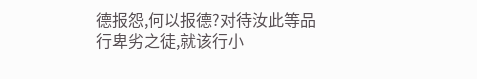德报怨,何以报德?对待汝此等品行卑劣之徒,就该行小